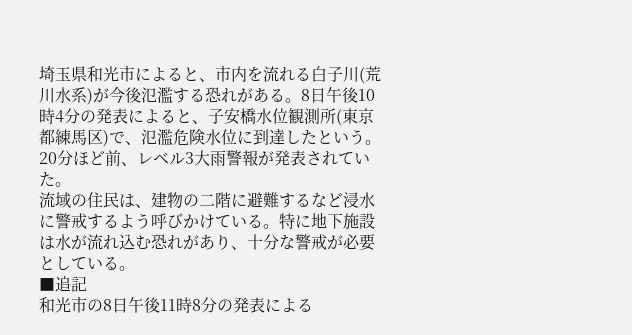埼玉県和光市によると、市内を流れる白子川(荒川水系)が今後氾濫する恐れがある。8日午後10時4分の発表によると、子安橋水位観測所(東京都練馬区)で、氾濫危険水位に到達したという。20分ほど前、レベル3大雨警報が発表されていた。
流域の住民は、建物の二階に避難するなど浸水に警戒するよう呼びかけている。特に地下施設は水が流れ込む恐れがあり、十分な警戒が必要としている。
■追記
和光市の8日午後11時8分の発表による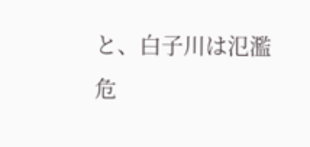と、白子川は氾濫危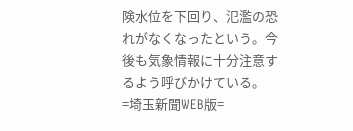険水位を下回り、氾濫の恐れがなくなったという。今後も気象情報に十分注意するよう呼びかけている。
=埼玉新聞WEB版=